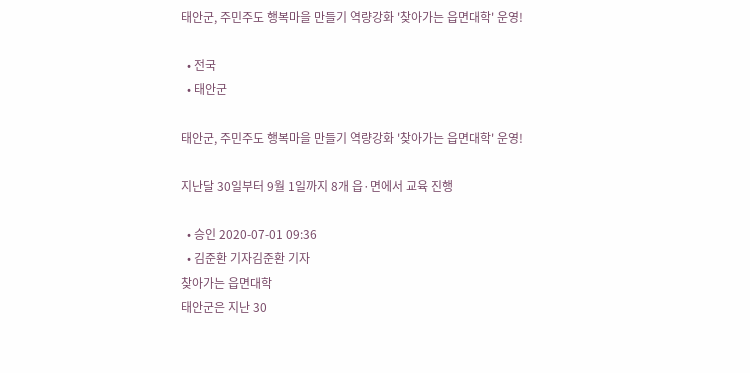태안군, 주민주도 행복마을 만들기 역량강화 '찾아가는 읍면대학' 운영!

  • 전국
  • 태안군

태안군, 주민주도 행복마을 만들기 역량강화 '찾아가는 읍면대학' 운영!

지난달 30일부터 9월 1일까지 8개 읍·면에서 교육 진행

  • 승인 2020-07-01 09:36
  • 김준환 기자김준환 기자
찾아가는 읍면대학
태안군은 지난 30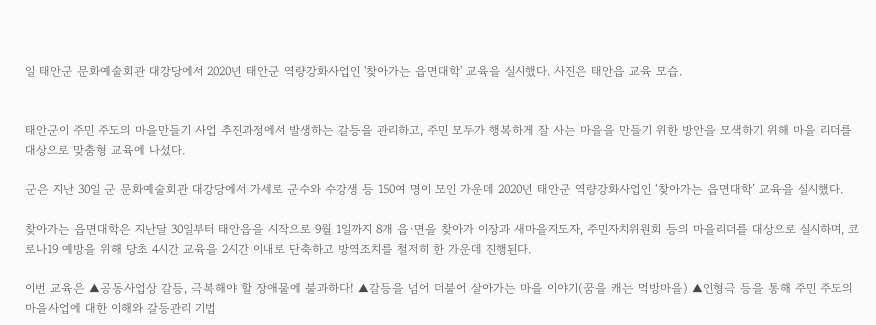일 태안군 문화예술회관 대강당에서 2020년 태안군 역량강화사업인 '찾아가는 읍면대학' 교육을 실시했다. 사진은 태안읍 교육 모습.


태안군이 주민 주도의 마을만들기 사업 추진과정에서 발생하는 갈등을 관리하고, 주민 모두가 행복하게 잘 사는 마을을 만들기 위한 방안을 모색하기 위해 마을 리더를 대상으로 맞춤형 교육에 나섰다.

군은 지난 30일 군 문화예술회관 대강당에서 가세로 군수와 수강생 등 150여 명이 모인 가운데 2020년 태안군 역량강화사업인 ‘찾아가는 읍면대학’ 교육을 실시했다.

찾아가는 읍면대학은 지난달 30일부터 태안읍을 시작으로 9월 1일까지 8개 읍·면을 찾아가 이장과 새마을지도자, 주민자치위원회 등의 마을리더를 대상으로 실시하며, 코로나19 예방을 위해 당초 4시간 교육을 2시간 이내로 단축하고 방역조치를 철저히 한 가운데 진행된다.

이번 교육은 ▲공동사업상 갈등, 극복해야 할 장애물에 불과하다! ▲갈등을 넘어 더불어 살아가는 마을 이야기(꿈을 캐는 먹방마을) ▲인형극 등을 통해 주민 주도의 마을사업에 대한 이해와 갈등관리 기법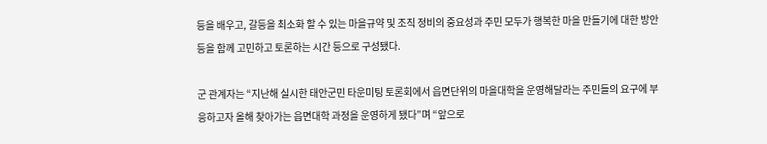등을 배우고, 갈등을 최소화 할 수 있는 마을규약 및 조직 정비의 중요성과 주민 모두가 행복한 마을 만들기에 대한 방안 등을 함께 고민하고 토론하는 시간 등으로 구성됐다.

군 관계자는 “지난해 실시한 태안군민 타운미팅 토론회에서 읍면단위의 마을대학을 운영해달라는 주민들의 요구에 부응하고자 올해 찾아가는 읍면대학 과정을 운영하게 됐다”며 “앞으로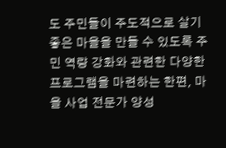도 주민들이 주도적으로 살기 좋은 마을을 만들 수 있도록 주민 역량 강화와 관련한 다양한 프로그램을 마련하는 한편, 마을 사업 전문가 양성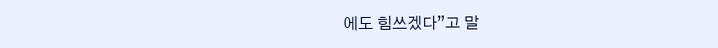에도 힘쓰겠다”고 말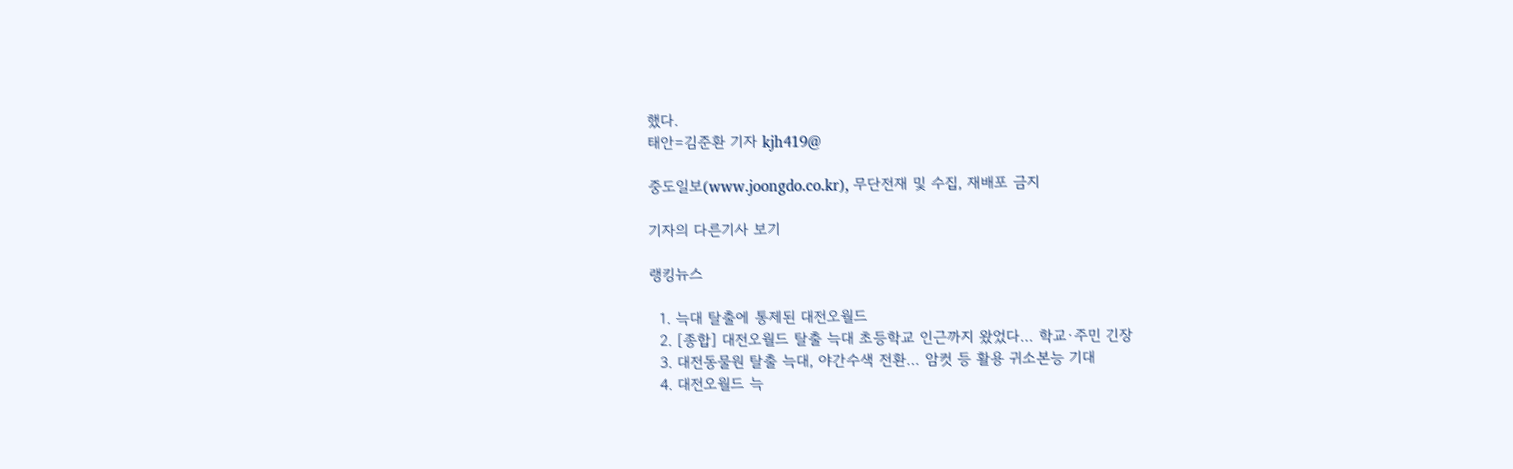했다.
태안=김준환 기자 kjh419@

중도일보(www.joongdo.co.kr), 무단전재 및 수집, 재배포 금지

기자의 다른기사 보기

랭킹뉴스

  1. 늑대 탈출에 통제된 대전오월드
  2. [종합] 대전오월드 탈출 늑대 초등학교 인근까지 왔었다… 학교·주민 긴장
  3. 대전동물원 탈출 늑대, 야간수색 전환… 암컷 등 활용 귀소본능 기대
  4. 대전오월드 늑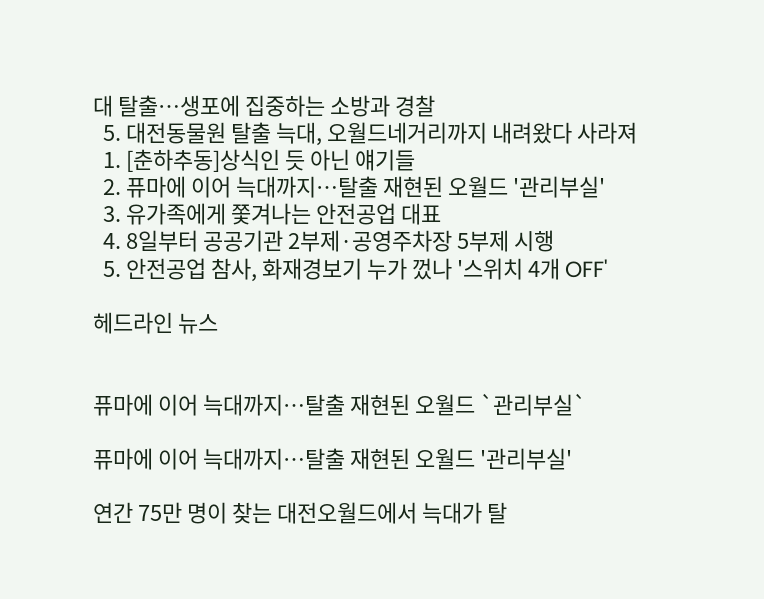대 탈출…생포에 집중하는 소방과 경찰
  5. 대전동물원 탈출 늑대, 오월드네거리까지 내려왔다 사라져
  1. [춘하추동]상식인 듯 아닌 얘기들
  2. 퓨마에 이어 늑대까지…탈출 재현된 오월드 '관리부실'
  3. 유가족에게 쫓겨나는 안전공업 대표
  4. 8일부터 공공기관 2부제·공영주차장 5부제 시행
  5. 안전공업 참사, 화재경보기 누가 껐나 '스위치 4개 OFF'

헤드라인 뉴스


퓨마에 이어 늑대까지…탈출 재현된 오월드 `관리부실`

퓨마에 이어 늑대까지…탈출 재현된 오월드 '관리부실'

연간 75만 명이 찾는 대전오월드에서 늑대가 탈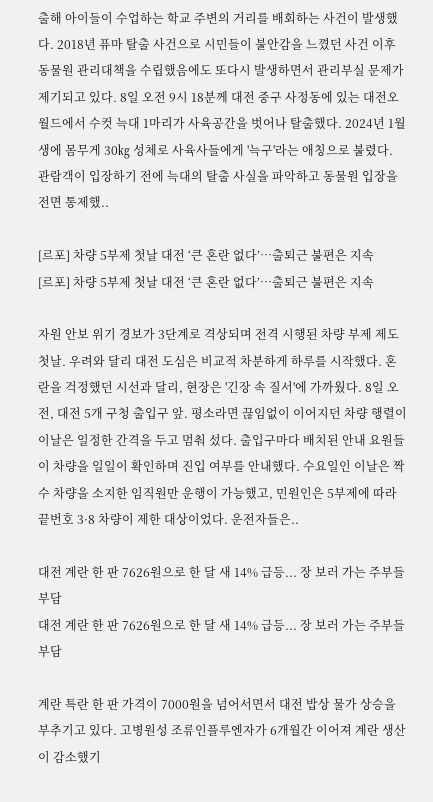출해 아이들이 수업하는 학교 주변의 거리를 배회하는 사건이 발생했다. 2018년 퓨마 탈출 사건으로 시민들이 불안감을 느꼈던 사건 이후 동물원 관리대책을 수립했음에도 또다시 발생하면서 관리부실 문제가 제기되고 있다. 8일 오전 9시 18분께 대전 중구 사정동에 있는 대전오월드에서 수컷 늑대 1마리가 사육공간을 벗어나 탈출했다. 2024년 1월생에 몸무게 30㎏ 성체로 사육사들에게 '늑구'라는 애칭으로 불렸다. 관람객이 입장하기 전에 늑대의 탈출 사실을 파악하고 동물원 입장을 전면 통제했..

[르포] 차량 5부제 첫날 대전 ‘큰 혼란 없다’…출퇴근 불편은 지속
[르포] 차량 5부제 첫날 대전 ‘큰 혼란 없다’…출퇴근 불편은 지속

자원 안보 위기 경보가 3단계로 격상되며 전격 시행된 차량 부제 제도 첫날. 우려와 달리 대전 도심은 비교적 차분하게 하루를 시작했다. 혼란을 걱정했던 시선과 달리, 현장은 '긴장 속 질서'에 가까웠다. 8일 오전, 대전 5개 구청 출입구 앞. 평소라면 끊임없이 이어지던 차량 행렬이 이날은 일정한 간격을 두고 멈춰 섰다. 출입구마다 배치된 안내 요원들이 차량을 일일이 확인하며 진입 여부를 안내했다. 수요일인 이날은 짝수 차량을 소지한 임직원만 운행이 가능했고, 민원인은 5부제에 따라 끝번호 3·8 차량이 제한 대상이었다. 운전자들은..

대전 계란 한 판 7626원으로 한 달 새 14% 급등... 장 보러 가는 주부들 부담
대전 계란 한 판 7626원으로 한 달 새 14% 급등... 장 보러 가는 주부들 부담

계란 특란 한 판 가격이 7000원을 넘어서면서 대전 밥상 물가 상승을 부추기고 있다. 고병원성 조류인플루엔자가 6개월간 이어져 계란 생산이 감소했기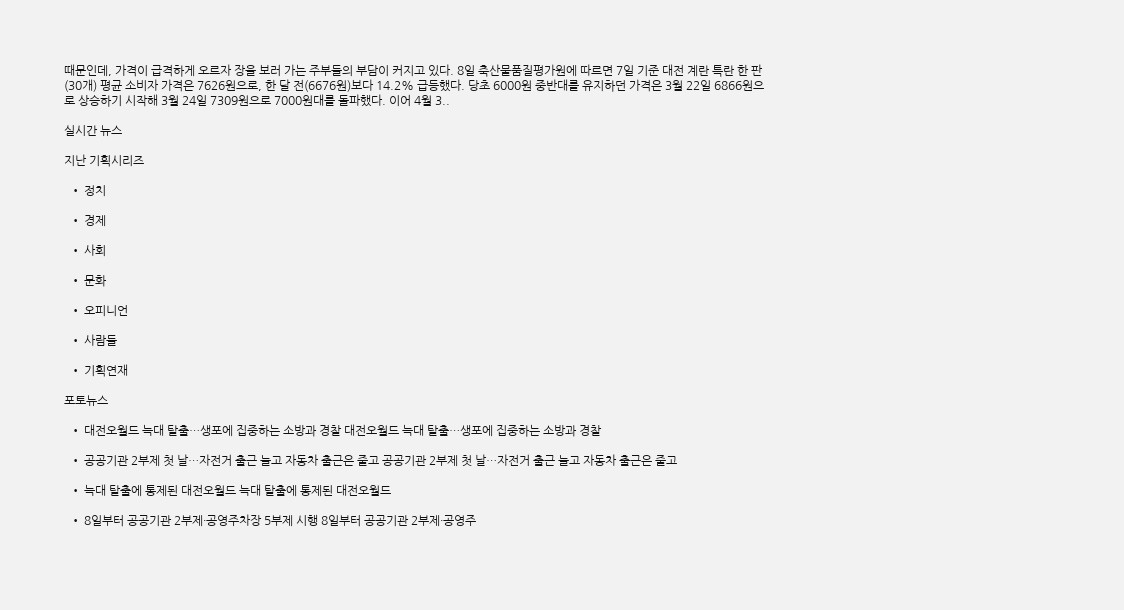때문인데, 가격이 급격하게 오르자 장을 보러 가는 주부들의 부담이 커지고 있다. 8일 축산물품질평가원에 따르면 7일 기준 대전 계란 특란 한 판(30개) 평균 소비자 가격은 7626원으로, 한 달 전(6676원)보다 14.2% 급등했다. 당초 6000원 중반대를 유지하던 가격은 3월 22일 6866원으로 상승하기 시작해 3월 24일 7309원으로 7000원대를 돌파했다. 이어 4월 3..

실시간 뉴스

지난 기획시리즈

  • 정치

  • 경제

  • 사회

  • 문화

  • 오피니언

  • 사람들

  • 기획연재

포토뉴스

  • 대전오월드 늑대 탈출…생포에 집중하는 소방과 경찰 대전오월드 늑대 탈출…생포에 집중하는 소방과 경찰

  • 공공기관 2부제 첫 날…자전거 출근 늘고 자동차 출근은 줄고 공공기관 2부제 첫 날…자전거 출근 늘고 자동차 출근은 줄고

  • 늑대 탈출에 통제된 대전오월드 늑대 탈출에 통제된 대전오월드

  • 8일부터 공공기관 2부제·공영주차장 5부제 시행 8일부터 공공기관 2부제·공영주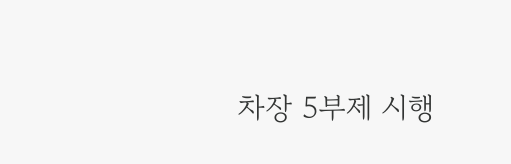차장 5부제 시행